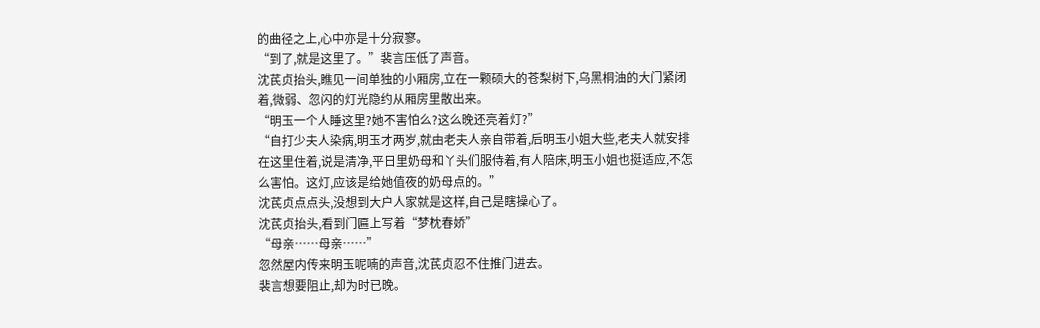的曲径之上,心中亦是十分寂寥。
“到了,就是这里了。”裴言压低了声音。
沈芪贞抬头,瞧见一间单独的小厢房,立在一颗硕大的苍梨树下,乌黑桐油的大门紧闭着,微弱、忽闪的灯光隐约从厢房里散出来。
“明玉一个人睡这里?她不害怕么?这么晚还亮着灯?”
“自打少夫人染病,明玉才两岁,就由老夫人亲自带着,后明玉小姐大些,老夫人就安排在这里住着,说是清净,平日里奶母和丫头们服侍着,有人陪床,明玉小姐也挺适应,不怎么害怕。这灯,应该是给她值夜的奶母点的。”
沈芪贞点点头,没想到大户人家就是这样,自己是瞎操心了。
沈芪贞抬头,看到门匾上写着“梦枕春娇”
“母亲……母亲……”
忽然屋内传来明玉呢喃的声音,沈芪贞忍不住推门进去。
裴言想要阻止,却为时已晚。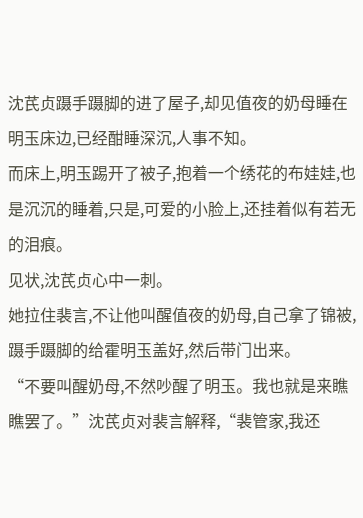沈芪贞蹑手蹑脚的进了屋子,却见值夜的奶母睡在明玉床边,已经酣睡深沉,人事不知。
而床上,明玉踢开了被子,抱着一个绣花的布娃娃,也是沉沉的睡着,只是,可爱的小脸上,还挂着似有若无的泪痕。
见状,沈芪贞心中一刺。
她拉住裴言,不让他叫醒值夜的奶母,自己拿了锦被,蹑手蹑脚的给霍明玉盖好,然后带门出来。
“不要叫醒奶母,不然吵醒了明玉。我也就是来瞧瞧罢了。”沈芪贞对裴言解释,“裴管家,我还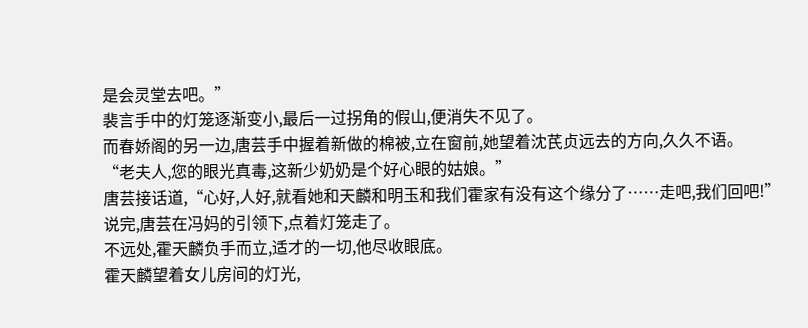是会灵堂去吧。”
裴言手中的灯笼逐渐变小,最后一过拐角的假山,便消失不见了。
而春娇阁的另一边,唐芸手中握着新做的棉被,立在窗前,她望着沈芪贞远去的方向,久久不语。
“老夫人,您的眼光真毒,这新少奶奶是个好心眼的姑娘。”
唐芸接话道,“心好,人好,就看她和天麟和明玉和我们霍家有没有这个缘分了……走吧,我们回吧!”
说完,唐芸在冯妈的引领下,点着灯笼走了。
不远处,霍天麟负手而立,适才的一切,他尽收眼底。
霍天麟望着女儿房间的灯光,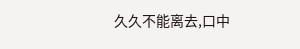久久不能离去,口中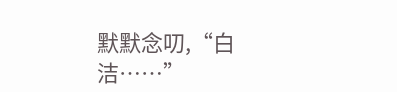默默念叨,“白洁……”